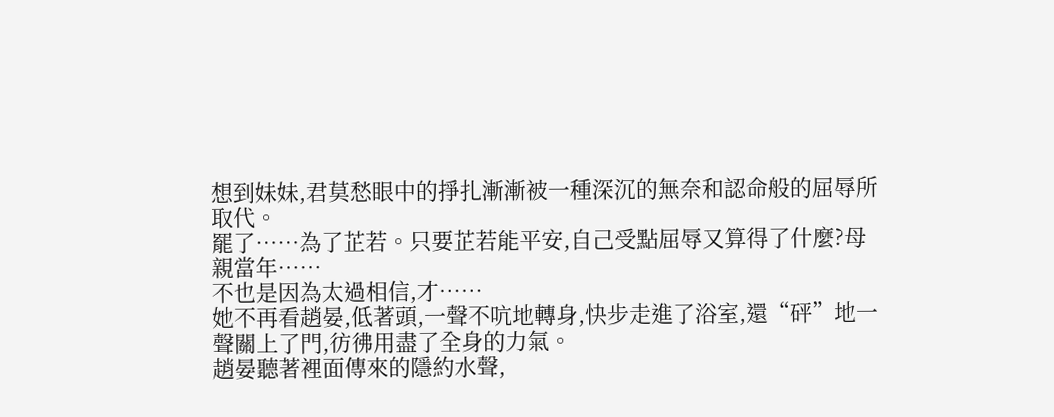想到妹妹,君莫愁眼中的掙扎漸漸被一種深沉的無奈和認命般的屈辱所取代。
罷了……為了芷若。只要芷若能平安,自己受點屈辱又算得了什麼?母親當年……
不也是因為太過相信,才……
她不再看趙晏,低著頭,一聲不吭地轉身,快步走進了浴室,還“砰”地一聲關上了門,彷彿用盡了全身的力氣。
趙晏聽著裡面傳來的隱約水聲,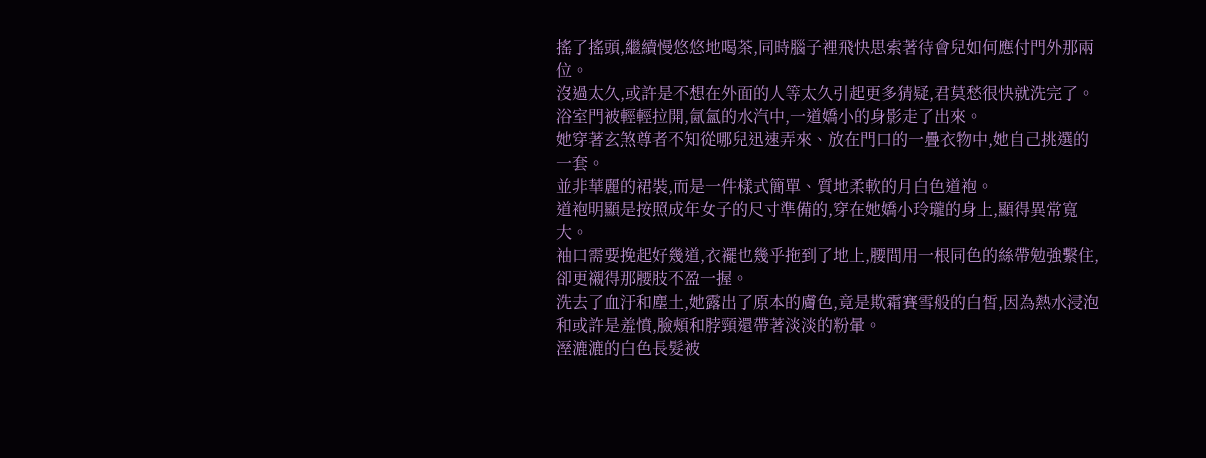搖了搖頭,繼續慢悠悠地喝茶,同時腦子裡飛快思索著待會兒如何應付門外那兩位。
沒過太久,或許是不想在外面的人等太久引起更多猜疑,君莫愁很快就洗完了。
浴室門被輕輕拉開,氤氳的水汽中,一道嬌小的身影走了出來。
她穿著玄煞尊者不知從哪兒迅速弄來、放在門口的一疊衣物中,她自己挑選的一套。
並非華麗的裙裝,而是一件樣式簡單、質地柔軟的月白色道袍。
道袍明顯是按照成年女子的尺寸準備的,穿在她嬌小玲瓏的身上,顯得異常寬大。
袖口需要挽起好幾道,衣襬也幾乎拖到了地上,腰間用一根同色的絲帶勉強繫住,卻更襯得那腰肢不盈一握。
洗去了血汙和塵土,她露出了原本的膚色,竟是欺霜賽雪般的白皙,因為熱水浸泡和或許是羞憤,臉頰和脖頸還帶著淡淡的粉暈。
溼漉漉的白色長髮被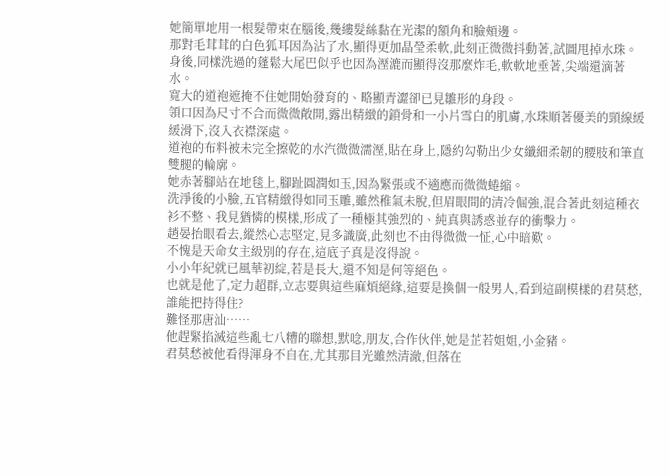她簡單地用一根髮帶束在腦後,幾縷髮絲黏在光潔的額角和臉頰邊。
那對毛茸茸的白色狐耳因為沾了水,顯得更加晶瑩柔軟,此刻正微微抖動著,試圖甩掉水珠。
身後,同樣洗過的蓬鬆大尾巴似乎也因為溼漉而顯得沒那麼炸毛,軟軟地垂著,尖端還滴著水。
寬大的道袍遮掩不住她開始發育的、略顯青澀卻已見雛形的身段。
領口因為尺寸不合而微微敞開,露出精緻的鎖骨和一小片雪白的肌膚,水珠順著優美的頸線緩緩滑下,沒入衣襟深處。
道袍的布料被未完全擦乾的水汽微微濡溼,貼在身上,隱約勾勒出少女纖細柔韌的腰肢和筆直雙腿的輪廓。
她赤著腳站在地毯上,腳趾圓潤如玉,因為緊張或不適應而微微蜷縮。
洗淨後的小臉,五官精緻得如同玉雕,雖然稚氣未脫,但眉眼間的清冷倔強,混合著此刻這種衣衫不整、我見猶憐的模樣,形成了一種極其強烈的、純真與誘惑並存的衝擊力。
趙晏抬眼看去,縱然心志堅定,見多識廣,此刻也不由得微微一怔,心中暗歎。
不愧是天命女主級別的存在,這底子真是沒得說。
小小年紀就已風華初綻,若是長大,還不知是何等絕色。
也就是他了,定力超群,立志要與這些麻煩絕緣,這要是換個一般男人,看到這副模樣的君莫愁,誰能把持得住?
難怪那唐汕……
他趕緊掐滅這些亂七八糟的聯想,默唸,朋友,合作伙伴,她是芷若姐姐,小金豬。
君莫愁被他看得渾身不自在,尤其那目光雖然清澈,但落在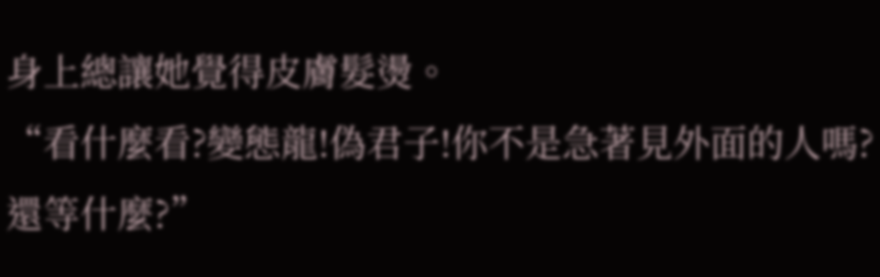身上總讓她覺得皮膚髮燙。
“看什麼看?變態龍!偽君子!你不是急著見外面的人嗎?還等什麼?”